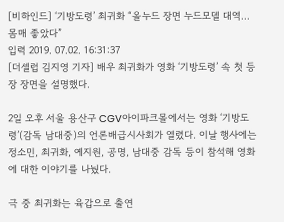[비하인드] ‘기방도령’ 최귀화 “올누드 장면 누드모델 대역… 몸매 좋았다”
입력 2019. 07.02. 16:31:37
[더셀럽 김지영 기자] 배우 최귀화가 영화 ‘기방도령’ 속 첫 등장 장면을 설명했다.

2일 오후 서울 용산구 CGV아이파크몰에서는 영화 ‘기방도령’(감독 남대중)의 언론배급시사회가 열렸다. 이날 행사에는 정소민, 최귀화, 예지원, 공명, 남대중 감독 등이 참석해 영화에 대한 이야기를 나눴다.

극 중 최귀화는 육갑으로 출연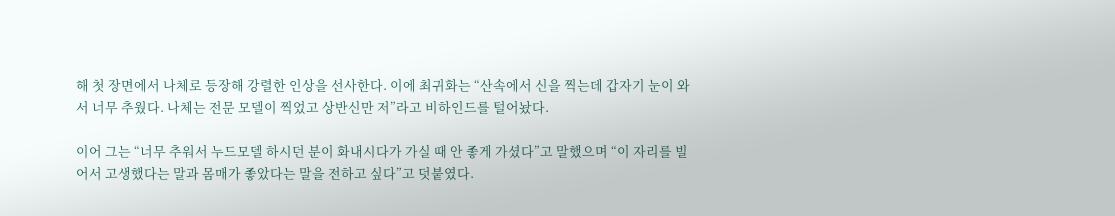해 첫 장면에서 나체로 등장해 강렬한 인상을 선사한다. 이에 최귀화는 “산속에서 신을 찍는데 갑자기 눈이 와서 너무 추웠다. 나체는 전문 모델이 찍었고 상반신만 저”라고 비하인드를 털어놨다.

이어 그는 “너무 추워서 누드모델 하시던 분이 화내시다가 가실 때 안 좋게 가셨다”고 말했으며 “이 자리를 빌어서 고생했다는 말과 몸매가 좋았다는 말을 전하고 싶다”고 덧붙였다.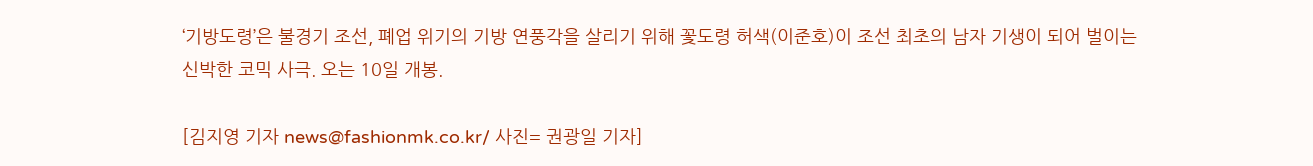‘기방도령’은 불경기 조선, 폐업 위기의 기방 연풍각을 살리기 위해 꽃도령 허색(이준호)이 조선 최초의 남자 기생이 되어 벌이는 신박한 코믹 사극. 오는 10일 개봉.

[김지영 기자 news@fashionmk.co.kr/ 사진= 권광일 기자]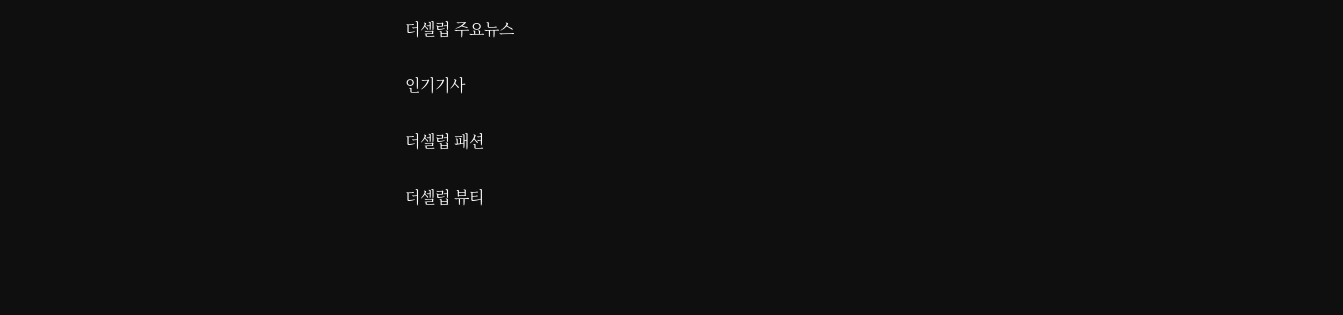더셀럽 주요뉴스

인기기사

더셀럽 패션

더셀럽 뷰티